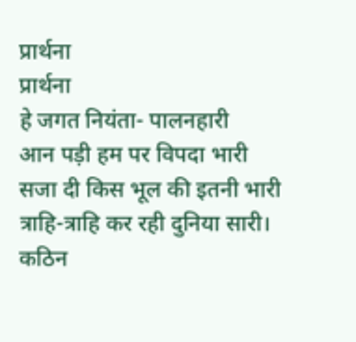प्रार्थना
प्रार्थना
हे जगत नियंता- पालनहारी
आन पड़ी हम पर विपदा भारी
सजा दी किस भूल की इतनी भारी
त्राहि-त्राहि कर रही दुनिया सारी।
कठिन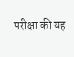परीक्षा की यह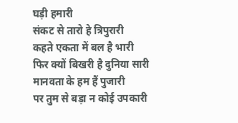घड़ी हमारी
संकट से तारो हे त्रिपुरारी
कहते एकता में बल है भारी
फिर क्यों बिखरी है दुनिया सारी
मानवता के हम हैं पुजारी
पर तुम से बड़ा न कोई उपकारी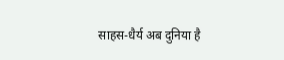साहस-धैर्य अब दुनिया है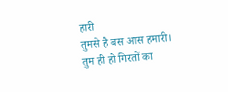हारी
तुमसे है बस आस हमारी।
तुम ही हो गिरतों का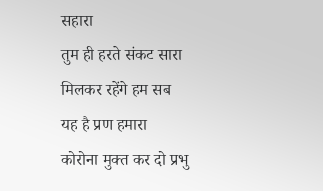सहारा
तुम ही हरते संकट सारा
मिलकर रहेंगे हम सब
यह है प्रण हमारा
कोरोना मुक्त कर दो प्रभु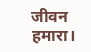जीवन हमारा।